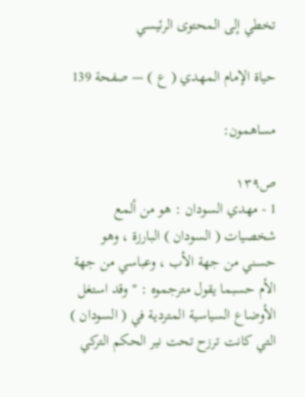تخطي إلى المحتوى الرئيسي

حياة الإمام المهدي ( ع ) — صفحة 139

مساهمون:

ص١٣٩
1 - مهدي السودان : هو من ألمع شخصيات ( السودان ) البارزة ، وهو حسني من جهة الأب ، وعباسي من جهة الأم حسبما يقول مترجموه : " وقد استغل الأوضاع السياسية المتردية في ( السودان ) التي كانت ترزح تحت نير الحكم التركي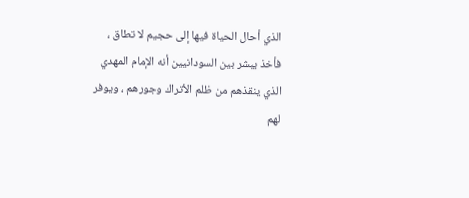الذي أحال الحياة فيها إلى حجيم لا تطاق ، فأخذ يبشر بين السودانيين أنه الإمام المهدي الذي ينقذهم من ظلم الأتراك وجورهم ، ويوفر لهم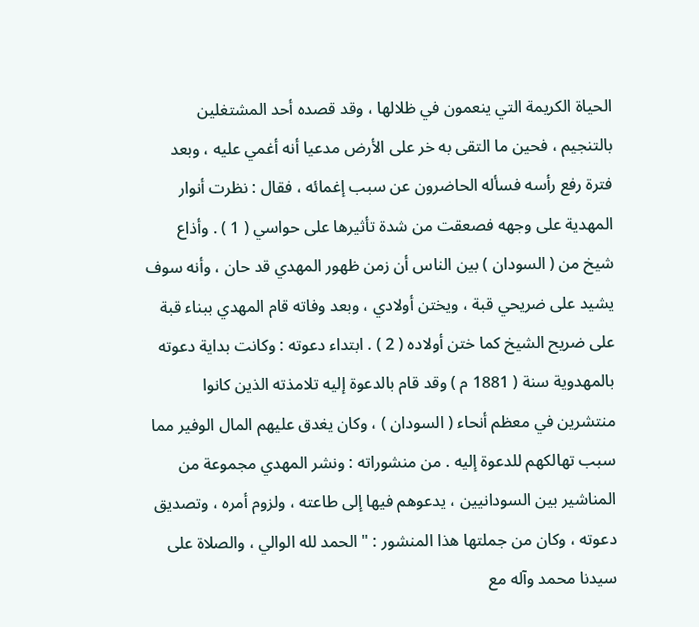الحياة الكريمة التي ينعمون في ظلالها ، وقد قصده أحد المشتغلين بالتنجيم ، فحين ما التقى به خر على الأرض مدعيا أنه أغمي عليه ، وبعد فترة رفع رأسه فسأله الحاضرون عن سبب إغمائه ، فقال : نظرت أنوار المهدية على وجهه فصعقت من شدة تأثيرها على حواسي ( 1 ) . وأذاع شيخ من ( السودان ) بين الناس أن زمن ظهور المهدي قد حان ، وأنه سوف يشيد على ضريحي قبة ، ويختن أولادي ، وبعد وفاته قام المهدي ببناء قبة على ضريح الشيخ كما ختن أولاده ( 2 ) . ابتداء دعوته : وكانت بداية دعوته بالمهدوية سنة ( 1881 م ) وقد قام بالدعوة إليه تلامذته الذين كانوا منتشرين في معظم أنحاء ( السودان ) ، وكان يغدق عليهم المال الوفير مما سبب تهالكهم للدعوة إليه . من منشوراته : ونشر المهدي مجموعة من المناشير بين السودانيين ، يدعوهم فيها إلى طاعته ، ولزوم أمره ، وتصديق دعوته ، وكان من جملتها هذا المنشور : " الحمد لله الوالي ، والصلاة على سيدنا محمد وآله مع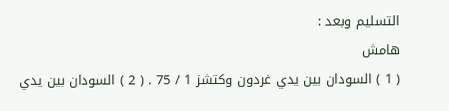التسليم وبعد :
هامش
( 1 ) السودان بين يدي غردون وكتشز 1 / 75 . ( 2 ) السودان بين يدي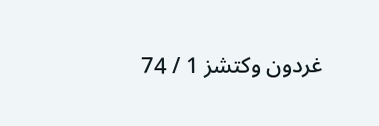غردون وكتشز 1 / 74